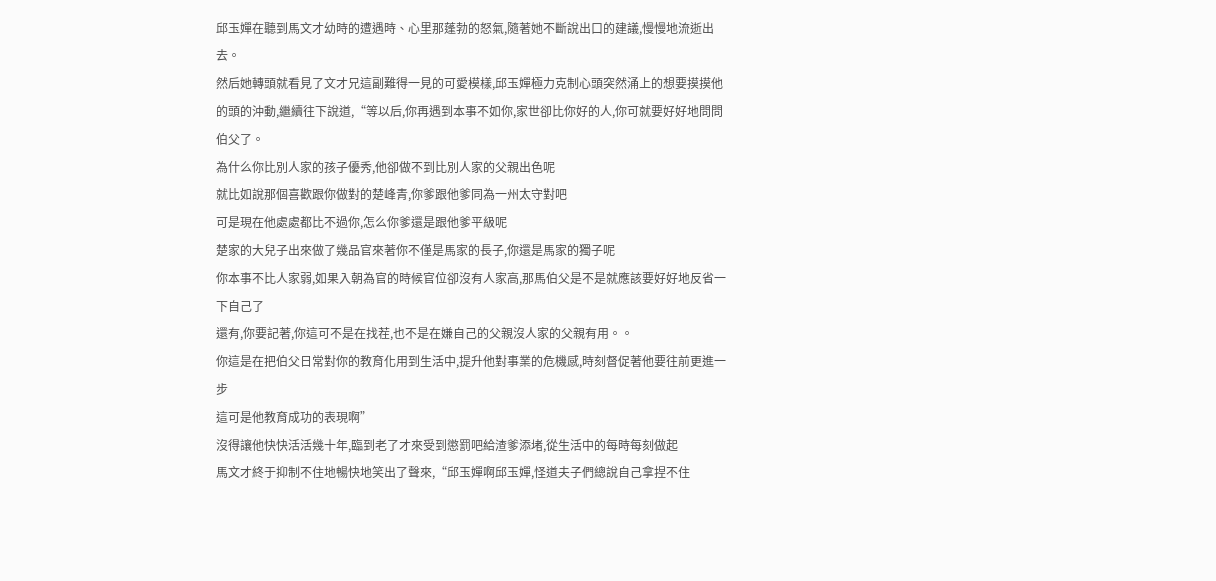邱玉嬋在聽到馬文才幼時的遭遇時、心里那蓬勃的怒氣,隨著她不斷說出口的建議,慢慢地流逝出去。
然后她轉頭就看見了文才兄這副難得一見的可愛模樣,邱玉嬋極力克制心頭突然涌上的想要摸摸他的頭的沖動,繼續往下說道,“等以后,你再遇到本事不如你,家世卻比你好的人,你可就要好好地問問伯父了。
為什么你比別人家的孩子優秀,他卻做不到比別人家的父親出色呢
就比如說那個喜歡跟你做對的楚峰青,你爹跟他爹同為一州太守對吧
可是現在他處處都比不過你,怎么你爹還是跟他爹平級呢
楚家的大兒子出來做了幾品官來著你不僅是馬家的長子,你還是馬家的獨子呢
你本事不比人家弱,如果入朝為官的時候官位卻沒有人家高,那馬伯父是不是就應該要好好地反省一下自己了
還有,你要記著,你這可不是在找茬,也不是在嫌自己的父親沒人家的父親有用。。
你這是在把伯父日常對你的教育化用到生活中,提升他對事業的危機感,時刻督促著他要往前更進一步
這可是他教育成功的表現啊”
沒得讓他快快活活幾十年,臨到老了才來受到懲罰吧給渣爹添堵,從生活中的每時每刻做起
馬文才終于抑制不住地暢快地笑出了聲來,“邱玉嬋啊邱玉嬋,怪道夫子們總說自己拿捏不住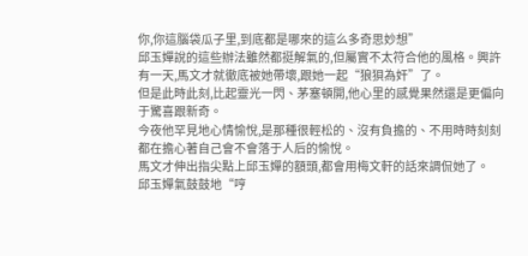你,你這腦袋瓜子里,到底都是哪來的這么多奇思妙想”
邱玉嬋說的這些辦法雖然都挺解氣的,但屬實不太符合他的風格。興許有一天,馬文才就徹底被她帶壞,跟她一起“狼狽為奸”了。
但是此時此刻,比起靈光一閃、茅塞頓開,他心里的感覺果然還是更偏向于驚喜跟新奇。
今夜他罕見地心情愉悅,是那種很輕松的、沒有負擔的、不用時時刻刻都在擔心著自己會不會落于人后的愉悅。
馬文才伸出指尖點上邱玉嬋的額頭,都會用梅文軒的話來調侃她了。
邱玉嬋氣鼓鼓地“哼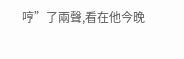哼”了兩聲,看在他今晚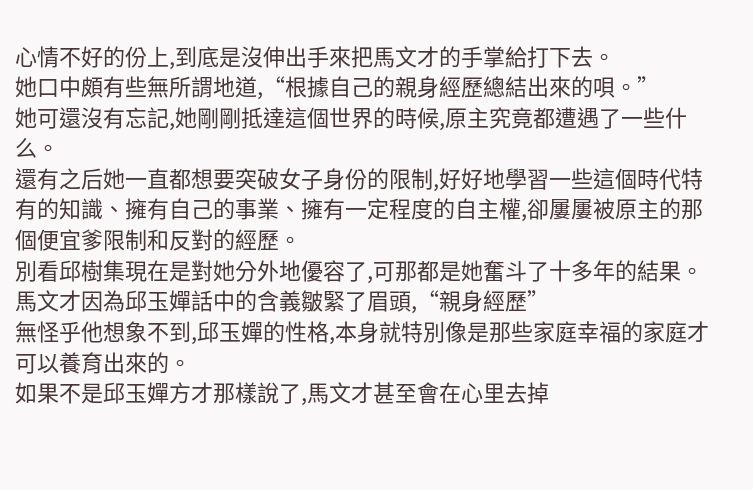心情不好的份上,到底是沒伸出手來把馬文才的手掌給打下去。
她口中頗有些無所謂地道,“根據自己的親身經歷總結出來的唄。”
她可還沒有忘記,她剛剛抵達這個世界的時候,原主究竟都遭遇了一些什么。
還有之后她一直都想要突破女子身份的限制,好好地學習一些這個時代特有的知識、擁有自己的事業、擁有一定程度的自主權,卻屢屢被原主的那個便宜爹限制和反對的經歷。
別看邱樹集現在是對她分外地優容了,可那都是她奮斗了十多年的結果。
馬文才因為邱玉嬋話中的含義皺緊了眉頭,“親身經歷”
無怪乎他想象不到,邱玉嬋的性格,本身就特別像是那些家庭幸福的家庭才可以養育出來的。
如果不是邱玉嬋方才那樣說了,馬文才甚至會在心里去掉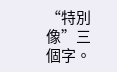“特別像”三個字。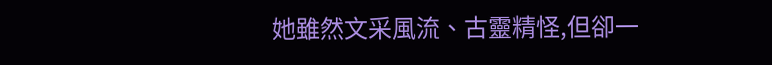她雖然文采風流、古靈精怪,但卻一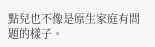點兒也不像是原生家庭有問題的樣子。